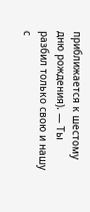приближается к шестому дню рождения). — Ты разбил только свою и нашу с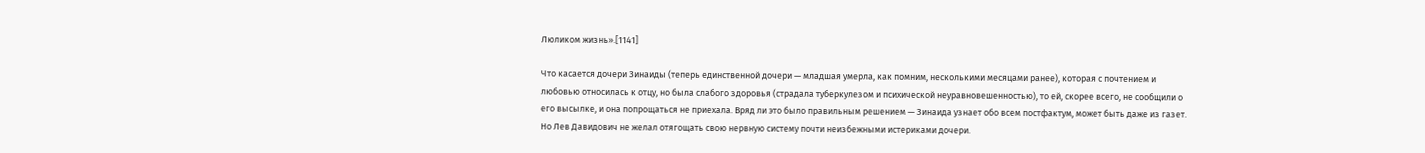Люликом жизнь».[1141]

Что касается дочери Зинаиды (теперь единственной дочери — младшая умерла, как помним, несколькими месяцами ранее), которая с почтением и любовью относилась к отцу, но была слабого здоровья (страдала туберкулезом и психической неуравновешенностью), то ей, скорее всего, не сообщили о его высылке, и она попрощаться не приехала. Вряд ли это было правильным решением — Зинаида узнает обо всем постфактум, может быть даже из газет. Но Лев Давидович не желал отягощать свою нервную систему почти неизбежными истериками дочери.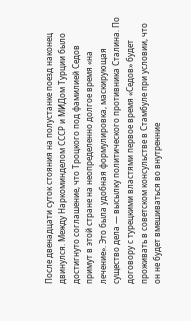После двенадцати суток стояния на полустанке поезд наконец двинулся. Между Наркоминделом СССР и МИДом Турции было достигнуто соглашение, что Троцкого под фамилией Седов примут в этой стране на неопределенно долгое время «на лечение». Это была удобная формулировка, маскирующая существо дела — высылку политического противника Сталина. По договору с турецкими властями первое время «Седов» будет проживать в советском консульстве в Стамбуле при условии, что он не будет вмешиваться во внутренние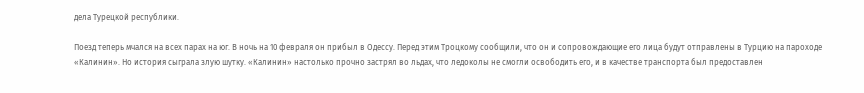дела Турецкой республики.

Поезд теперь мчался на всех парах на юг. В ночь на 10 февраля он прибыл в Одессу. Перед этим Троцкому сообщили, что он и сопровождающие его лица будут отправлены в Турцию на пароходе «Калинин». Но история сыграла злую шутку. «Калинин» настолько прочно застрял во льдах, что ледоколы не смогли освободить его, и в качестве транспорта был предоставлен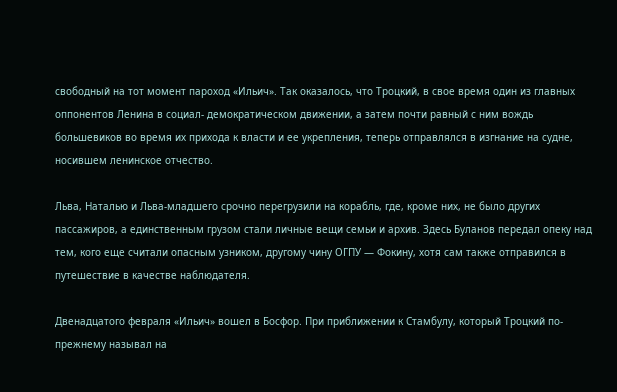свободный на тот момент пароход «Ильич». Так оказалось, что Троцкий, в свое время один из главных оппонентов Ленина в социал- демократическом движении, а затем почти равный с ним вождь большевиков во время их прихода к власти и ее укрепления, теперь отправлялся в изгнание на судне, носившем ленинское отчество.

Льва, Наталью и Льва-младшего срочно перегрузили на корабль, где, кроме них, не было других пассажиров, а единственным грузом стали личные вещи семьи и архив. Здесь Буланов передал опеку над тем, кого еще считали опасным узником, другому чину ОГПУ — Фокину, хотя сам также отправился в путешествие в качестве наблюдателя.

Двенадцатого февраля «Ильич» вошел в Босфор. При приближении к Стамбулу, который Троцкий по-прежнему называл на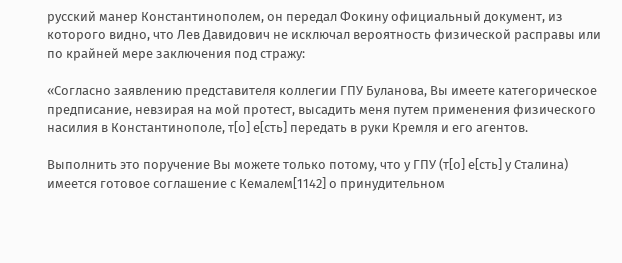русский манер Константинополем, он передал Фокину официальный документ, из которого видно, что Лев Давидович не исключал вероятность физической расправы или по крайней мере заключения под стражу:

«Согласно заявлению представителя коллегии ГПУ Буланова, Вы имеете категорическое предписание, невзирая на мой протест, высадить меня путем применения физического насилия в Константинополе, т[о] е[сть] передать в руки Кремля и его агентов.

Выполнить это поручение Вы можете только потому, что у ГПУ (т[о] е[сть] у Сталина) имеется готовое соглашение с Кемалем[1142] о принудительном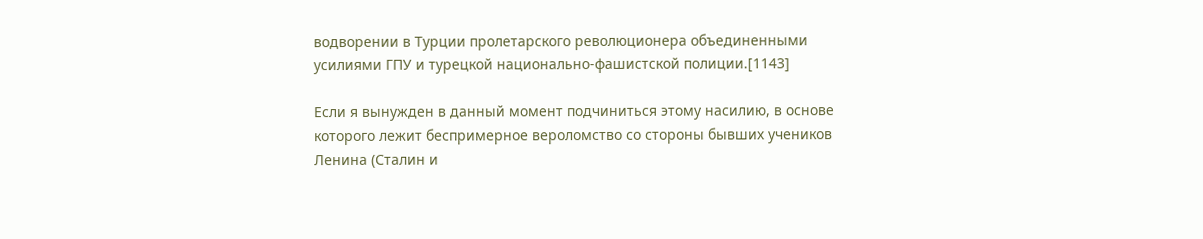водворении в Турции пролетарского революционера объединенными усилиями ГПУ и турецкой национально-фашистской полиции.[1143]

Если я вынужден в данный момент подчиниться этому насилию, в основе которого лежит беспримерное вероломство со стороны бывших учеников Ленина (Сталин и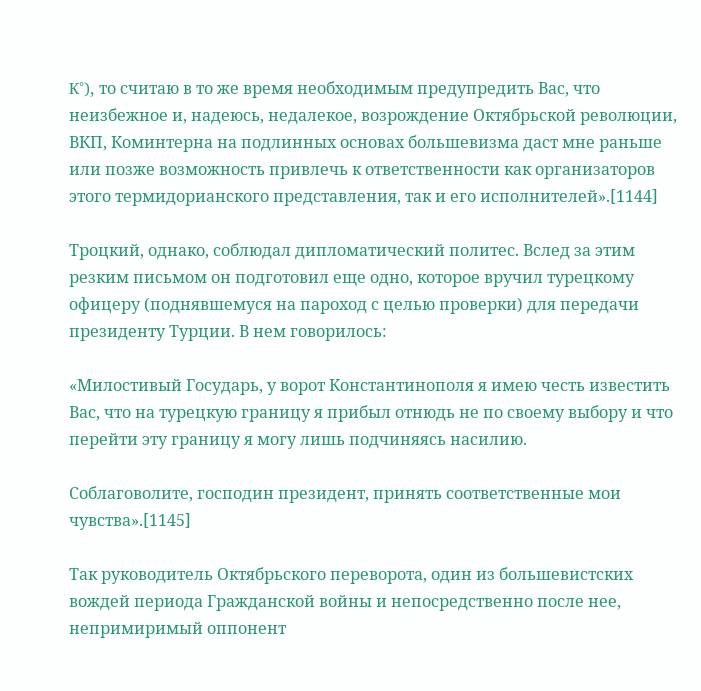K°), то считаю в то же время необходимым предупредить Вас, что неизбежное и, надеюсь, недалекое, возрождение Октябрьской революции, ВКП, Коминтерна на подлинных основах большевизма даст мне раньше или позже возможность привлечь к ответственности как организаторов этого термидорианского представления, так и его исполнителей».[1144]

Троцкий, однако, соблюдал дипломатический политес. Вслед за этим резким письмом он подготовил еще одно, которое вручил турецкому офицеру (поднявшемуся на пароход с целью проверки) для передачи президенту Турции. В нем говорилось:

«Милостивый Государь, у ворот Константинополя я имею честь известить Вас, что на турецкую границу я прибыл отнюдь не по своему выбору и что перейти эту границу я могу лишь подчиняясь насилию.

Соблаговолите, господин президент, принять соответственные мои чувства».[1145]

Так руководитель Октябрьского переворота, один из большевистских вождей периода Гражданской войны и непосредственно после нее, непримиримый оппонент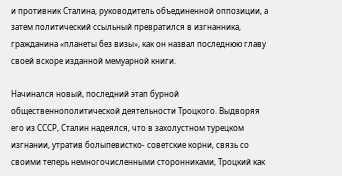и противник Сталина, руководитель объединенной оппозиции, а затем политический ссыльный превратился в изгнанника, гражданина «планеты без визы», как он назвал последнюю главу своей вскоре изданной мемуарной книги.

Начинался новый, последний этап бурной общественнополитической деятельности Троцкого. Выдворяя его из СССР, Сталин надеялся, что в захолустном турецком изгнании, утратив болыпевистко- советские корни, связь со своими теперь немногочисленными сторонниками, Троцкий как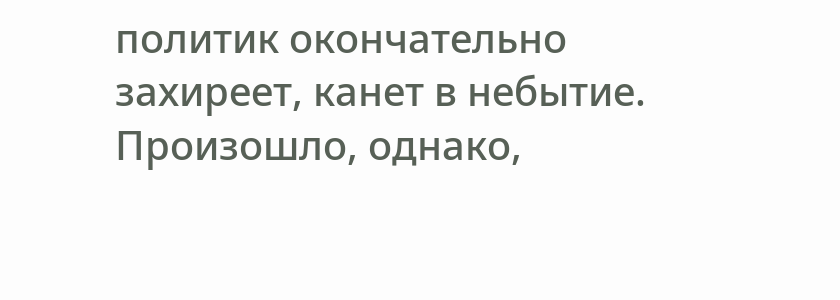политик окончательно захиреет, канет в небытие. Произошло, однако,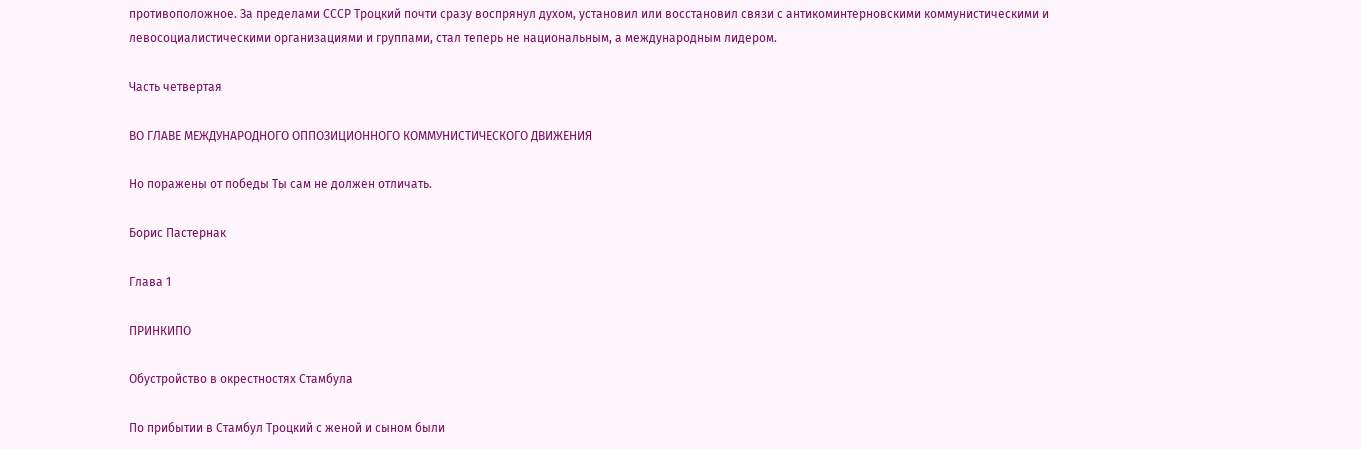противоположное. За пределами СССР Троцкий почти сразу воспрянул духом, установил или восстановил связи с антикоминтерновскими коммунистическими и левосоциалистическими организациями и группами, стал теперь не национальным, а международным лидером.

Часть четвертая

ВО ГЛАВЕ МЕЖДУНАРОДНОГО ОППОЗИЦИОННОГО КОММУНИСТИЧЕСКОГО ДВИЖЕНИЯ

Но поражены от победы Ты сам не должен отличать.

Борис Пастернак

Глава 1

ПРИНКИПО

Обустройство в окрестностях Стамбула

По прибытии в Стамбул Троцкий с женой и сыном были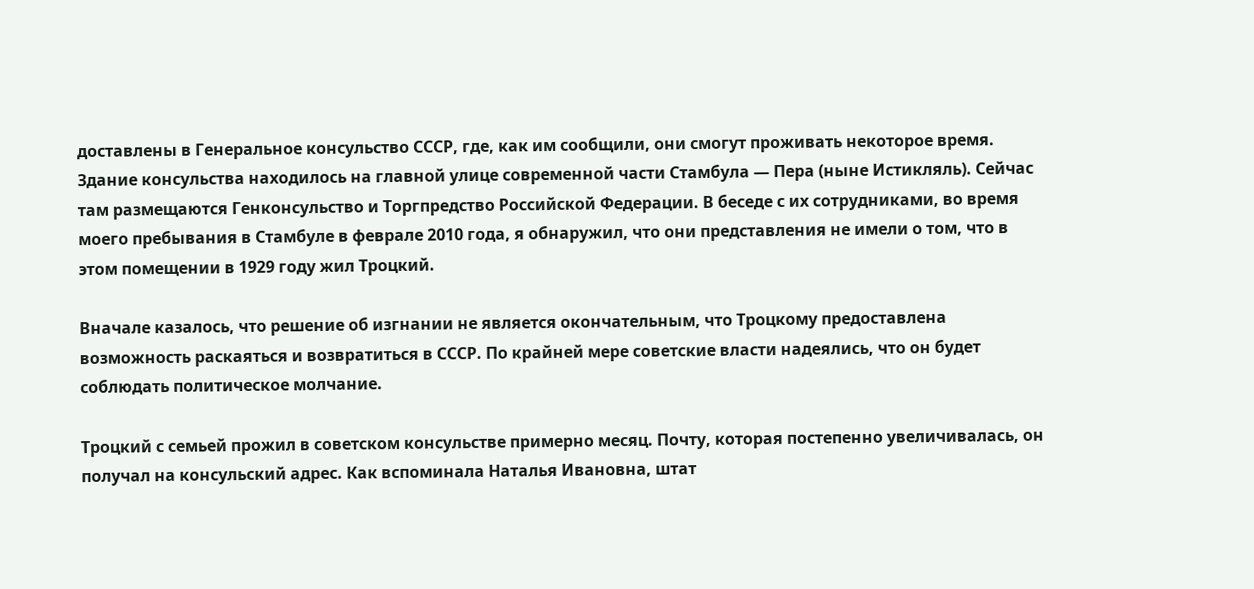доставлены в Генеральное консульство СССР, где, как им сообщили, они смогут проживать некоторое время. Здание консульства находилось на главной улице современной части Стамбула — Пера (ныне Истикляль). Сейчас там размещаются Генконсульство и Торгпредство Российской Федерации. В беседе с их сотрудниками, во время моего пребывания в Стамбуле в феврале 2010 года, я обнаружил, что они представления не имели о том, что в этом помещении в 1929 году жил Троцкий.

Вначале казалось, что решение об изгнании не является окончательным, что Троцкому предоставлена возможность раскаяться и возвратиться в СССР. По крайней мере советские власти надеялись, что он будет соблюдать политическое молчание.

Троцкий с семьей прожил в советском консульстве примерно месяц. Почту, которая постепенно увеличивалась, он получал на консульский адрес. Как вспоминала Наталья Ивановна, штат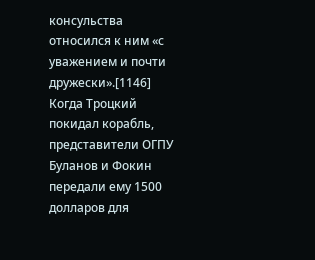консульства относился к ним «с уважением и почти дружески».[1146] Когда Троцкий покидал корабль, представители ОГПУ Буланов и Фокин передали ему 1500 долларов для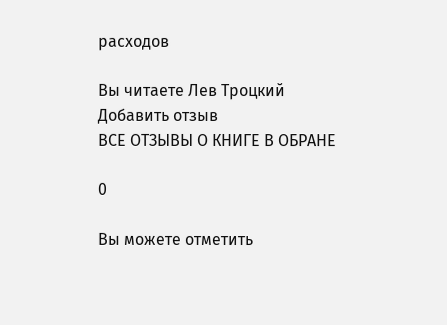расходов

Вы читаете Лев Троцкий
Добавить отзыв
ВСЕ ОТЗЫВЫ О КНИГЕ В ОБРАНЕ

0

Вы можете отметить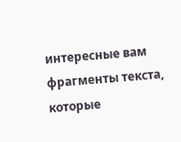интересные вам фрагменты текста, которые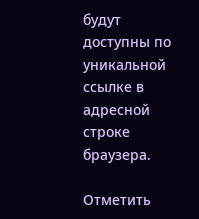будут доступны по уникальной ссылке в адресной строке браузера.

Отметить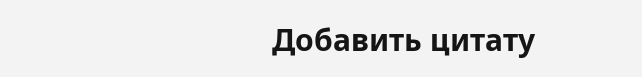Добавить цитату